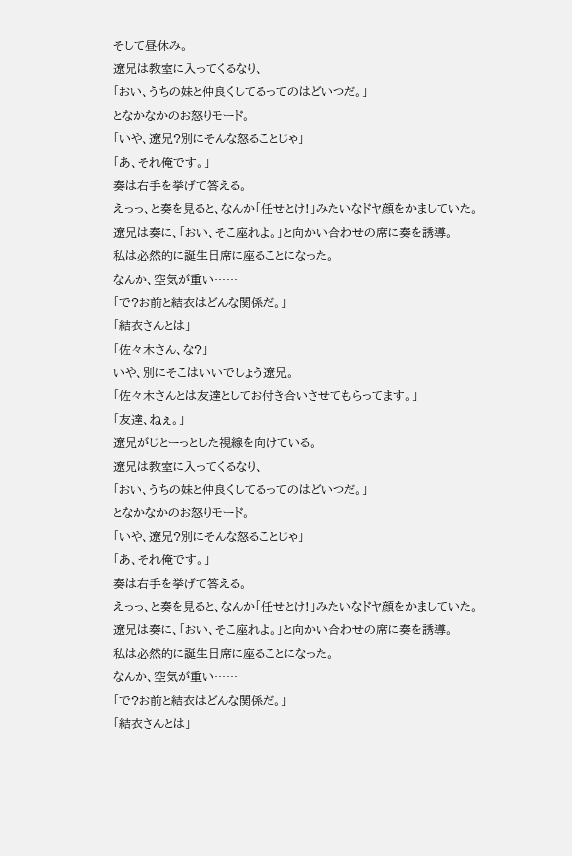そして昼休み。
遼兄は教室に入ってくるなり、
「おい、うちの妹と仲良くしてるってのはどいつだ。」
となかなかのお怒りモード。
「いや、遼兄?別にそんな怒ることじゃ」
「あ、それ俺です。」
奏は右手を挙げて答える。
えっっ、と奏を見ると、なんか「任せとけ!」みたいなドヤ顔をかましていた。
遼兄は奏に、「おい、そこ座れよ。」と向かい合わせの席に奏を誘導。
私は必然的に誕生日席に座ることになった。
なんか、空気が重い……
「で?お前と結衣はどんな関係だ。」
「結衣さんとは」
「佐々木さん、な?」
いや、別にそこはいいでしょう遼兄。
「佐々木さんとは友達としてお付き合いさせてもらってます。」
「友達、ねぇ。」
遼兄がじとーっとした視線を向けている。
遼兄は教室に入ってくるなり、
「おい、うちの妹と仲良くしてるってのはどいつだ。」
となかなかのお怒りモード。
「いや、遼兄?別にそんな怒ることじゃ」
「あ、それ俺です。」
奏は右手を挙げて答える。
えっっ、と奏を見ると、なんか「任せとけ!」みたいなドヤ顔をかましていた。
遼兄は奏に、「おい、そこ座れよ。」と向かい合わせの席に奏を誘導。
私は必然的に誕生日席に座ることになった。
なんか、空気が重い……
「で?お前と結衣はどんな関係だ。」
「結衣さんとは」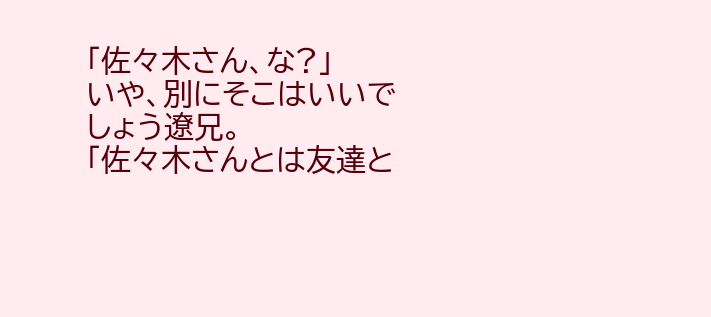「佐々木さん、な?」
いや、別にそこはいいでしょう遼兄。
「佐々木さんとは友達と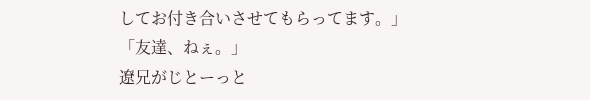してお付き合いさせてもらってます。」
「友達、ねぇ。」
遼兄がじとーっと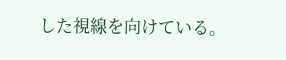した視線を向けている。